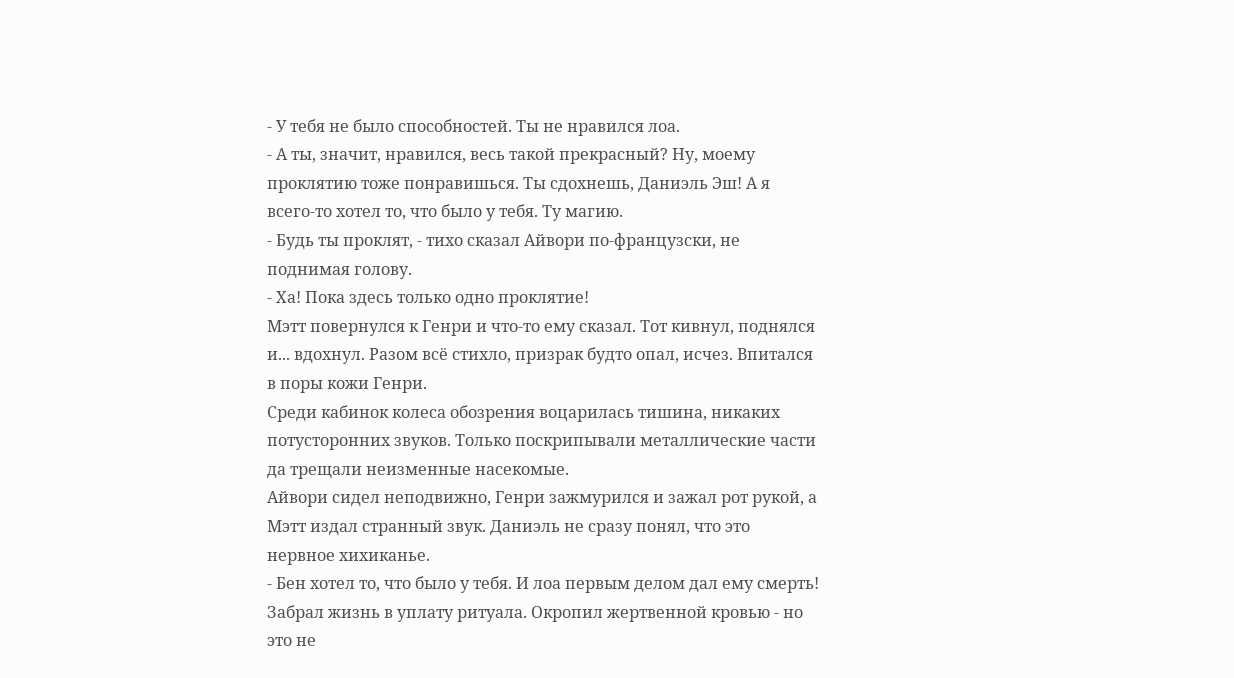- У тебя не было способностей. Ты не нравился лоа.
- А ты, значит, нравился, весь такой прекрасный? Ну, моему проклятию тоже понравишься. Ты сдохнешь, Даниэль Эш! А я всего-то хотел то, что было у тебя. Ту магию.
- Будь ты проклят, - тихо сказал Айвори по-французски, не поднимая голову.
- Ха! Пока здесь только одно проклятие!
Мэтт повернулся к Генри и что-то ему сказал. Тот кивнул, поднялся и... вдохнул. Разом всё стихло, призрак будто опал, исчез. Впитался в поры кожи Генри.
Среди кабинок колеса обозрения воцарилась тишина, никаких потусторонних звуков. Только поскрипывали металлические части да трещали неизменные насекомые.
Айвори сидел неподвижно, Генри зажмурился и зажал рот рукой, а Мэтт издал странный звук. Даниэль не сразу понял, что это нервное хихиканье.
- Бен хотел то, что было у тебя. И лоа первым делом дал ему смерть!
Забрал жизнь в уплату ритуала. Окропил жертвенной кровью - но это не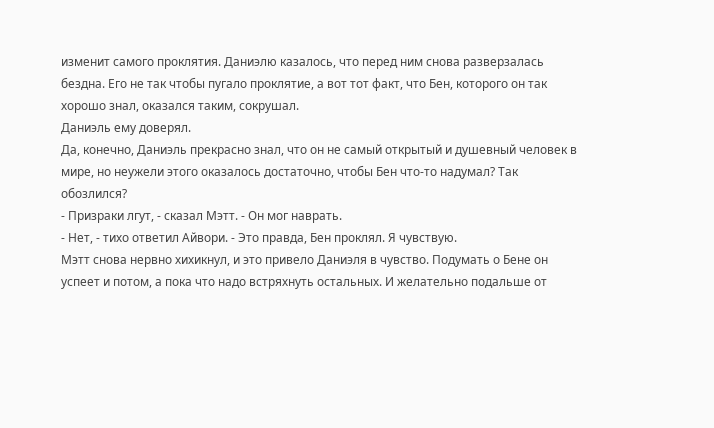изменит самого проклятия. Даниэлю казалось, что перед ним снова разверзалась бездна. Его не так чтобы пугало проклятие, а вот тот факт, что Бен, которого он так хорошо знал, оказался таким, сокрушал.
Даниэль ему доверял.
Да, конечно, Даниэль прекрасно знал, что он не самый открытый и душевный человек в мире, но неужели этого оказалось достаточно, чтобы Бен что-то надумал? Так обозлился?
- Призраки лгут, - сказал Мэтт. - Он мог наврать.
- Нет, - тихо ответил Айвори. - Это правда, Бен проклял. Я чувствую.
Мэтт снова нервно хихикнул, и это привело Даниэля в чувство. Подумать о Бене он успеет и потом, а пока что надо встряхнуть остальных. И желательно подальше от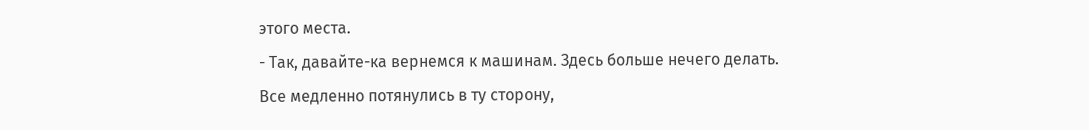этого места.
- Так, давайте-ка вернемся к машинам. Здесь больше нечего делать.
Все медленно потянулись в ту сторону,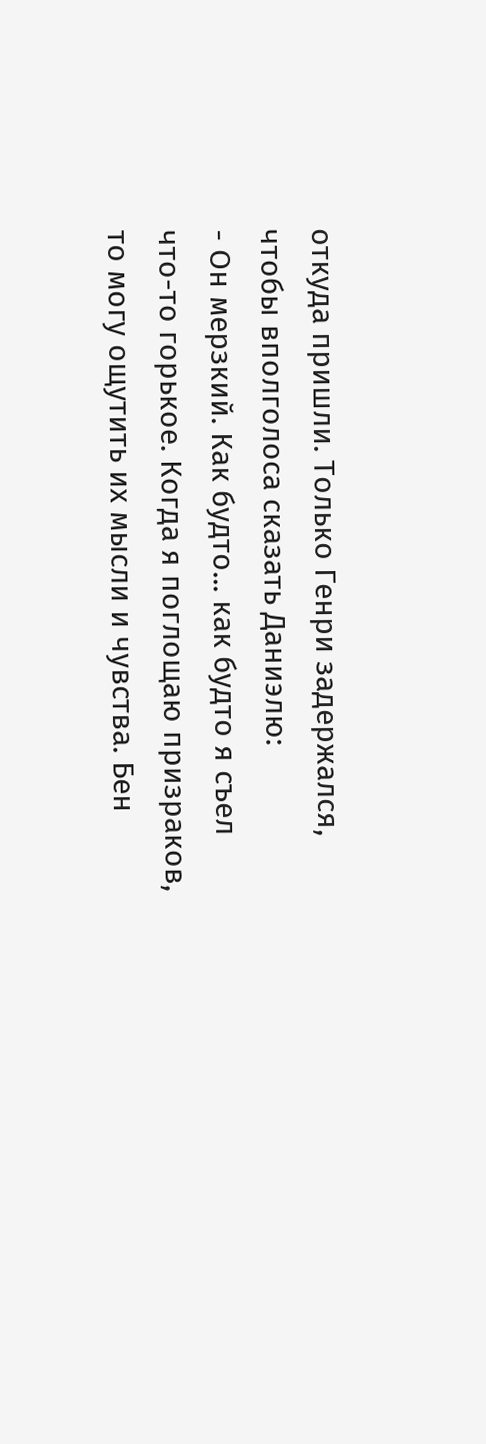откуда пришли. Только Генри задержался, чтобы вполголоса сказать Даниэлю:
- Он мерзкий. Как будто... как будто я съел что-то горькое. Когда я поглощаю призраков, то могу ощутить их мысли и чувства. Бен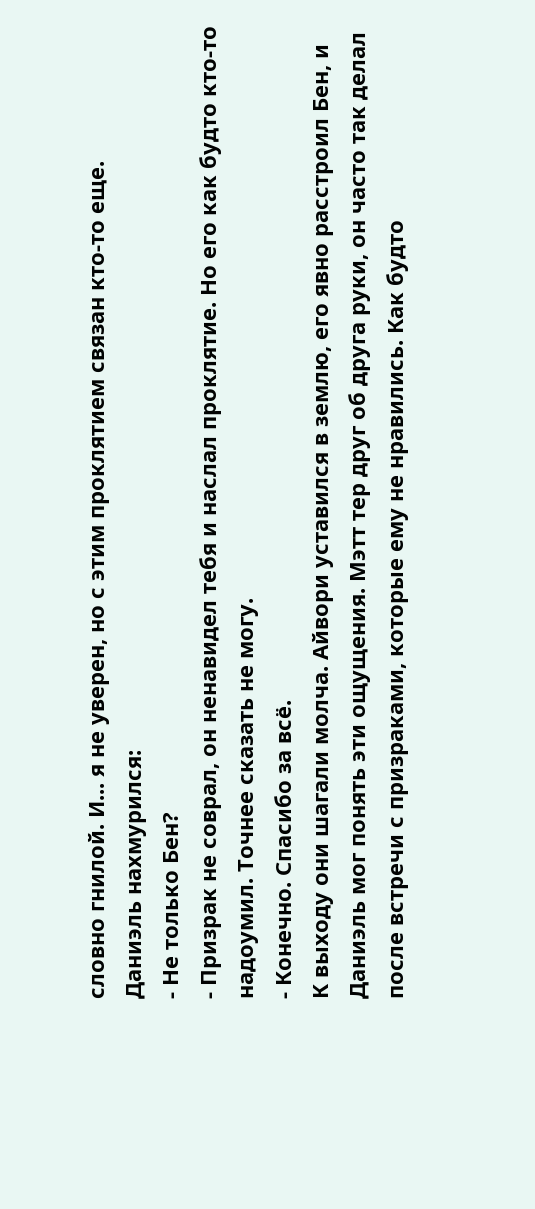словно гнилой. И... я не уверен, но с этим проклятием связан кто-то еще.
Даниэль нахмурился:
- Не только Бен?
- Призрак не соврал, он ненавидел тебя и наслал проклятие. Но его как будто кто-то надоумил. Точнее сказать не могу.
- Конечно. Спасибо за всё.
К выходу они шагали молча. Айвори уставился в землю, его явно расстроил Бен, и Даниэль мог понять эти ощущения. Мэтт тер друг об друга руки, он часто так делал после встречи с призраками, которые ему не нравились. Как будто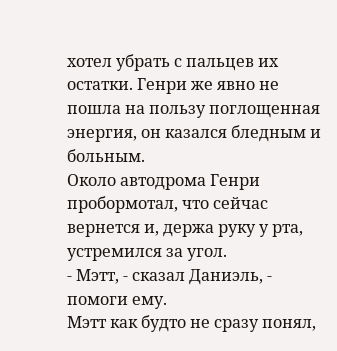хотел убрать с пальцев их остатки. Генри же явно не пошла на пользу поглощенная энергия, он казался бледным и больным.
Около автодрома Генри пробормотал, что сейчас вернется и, держа руку у рта, устремился за угол.
- Мэтт, - сказал Даниэль, - помоги ему.
Мэтт как будто не сразу понял,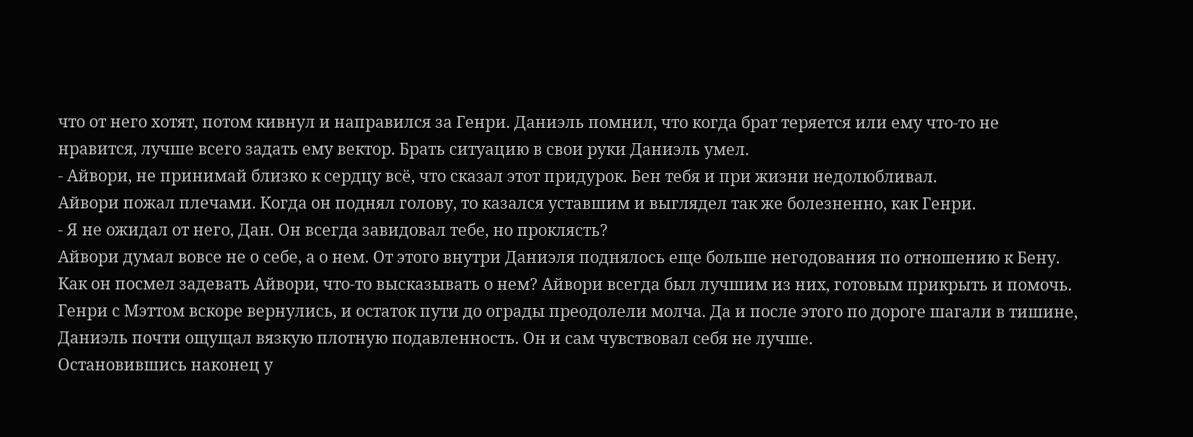что от него хотят, потом кивнул и направился за Генри. Даниэль помнил, что когда брат теряется или ему что-то не нравится, лучше всего задать ему вектор. Брать ситуацию в свои руки Даниэль умел.
- Айвори, не принимай близко к сердцу всё, что сказал этот придурок. Бен тебя и при жизни недолюбливал.
Айвори пожал плечами. Когда он поднял голову, то казался уставшим и выглядел так же болезненно, как Генри.
- Я не ожидал от него, Дан. Он всегда завидовал тебе, но проклясть?
Айвори думал вовсе не о себе, а о нем. От этого внутри Даниэля поднялось еще больше негодования по отношению к Бену. Как он посмел задевать Айвори, что-то высказывать о нем? Айвори всегда был лучшим из них, готовым прикрыть и помочь.
Генри с Мэттом вскоре вернулись, и остаток пути до ограды преодолели молча. Да и после этого по дороге шагали в тишине, Даниэль почти ощущал вязкую плотную подавленность. Он и сам чувствовал себя не лучше.
Остановившись наконец у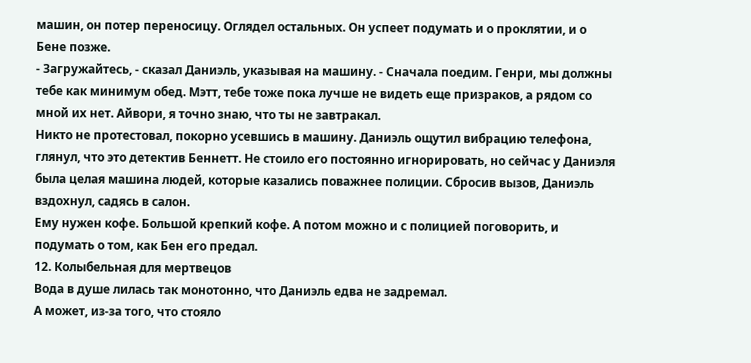машин, он потер переносицу. Оглядел остальных. Он успеет подумать и о проклятии, и о Бене позже.
- Загружайтесь, - сказал Даниэль, указывая на машину. - Сначала поедим. Генри, мы должны тебе как минимум обед. Мэтт, тебе тоже пока лучше не видеть еще призраков, а рядом со мной их нет. Айвори, я точно знаю, что ты не завтракал.
Никто не протестовал, покорно усевшись в машину. Даниэль ощутил вибрацию телефона, глянул, что это детектив Беннетт. Не стоило его постоянно игнорировать, но сейчас у Даниэля была целая машина людей, которые казались поважнее полиции. Сбросив вызов, Даниэль вздохнул, садясь в салон.
Ему нужен кофе. Большой крепкий кофе. А потом можно и с полицией поговорить, и подумать о том, как Бен его предал.
12. Колыбельная для мертвецов
Вода в душе лилась так монотонно, что Даниэль едва не задремал.
А может, из-за того, что стояло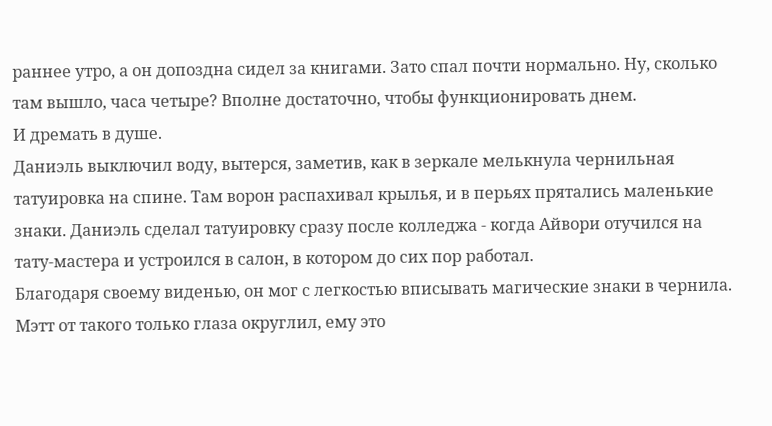раннее утро, а он допоздна сидел за книгами. Зато спал почти нормально. Ну, сколько там вышло, часа четыре? Вполне достаточно, чтобы функционировать днем.
И дремать в душе.
Даниэль выключил воду, вытерся, заметив, как в зеркале мелькнула чернильная татуировка на спине. Там ворон распахивал крылья, и в перьях прятались маленькие знаки. Даниэль сделал татуировку сразу после колледжа - когда Айвори отучился на тату-мастера и устроился в салон, в котором до сих пор работал.
Благодаря своему виденью, он мог с легкостью вписывать магические знаки в чернила. Мэтт от такого только глаза округлил, ему это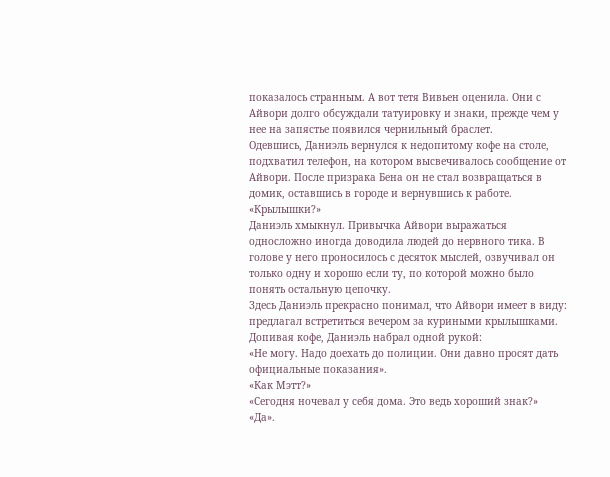показалось странным. А вот тетя Вивьен оценила. Они с Айвори долго обсуждали татуировку и знаки, прежде чем у нее на запястье появился чернильный браслет.
Одевшись, Даниэль вернулся к недопитому кофе на столе, подхватил телефон, на котором высвечивалось сообщение от Айвори. После призрака Бена он не стал возвращаться в домик, оставшись в городе и вернувшись к работе.
«Крылышки?»
Даниэль хмыкнул. Привычка Айвори выражаться односложно иногда доводила людей до нервного тика. В голове у него проносилось с десяток мыслей, озвучивал он только одну и хорошо если ту, по которой можно было понять остальную цепочку.
Здесь Даниэль прекрасно понимал, что Айвори имеет в виду: предлагал встретиться вечером за куриными крылышками.
Допивая кофе, Даниэль набрал одной рукой:
«Не могу. Надо доехать до полиции. Они давно просят дать официальные показания».
«Как Мэтт?»
«Сегодня ночевал у себя дома. Это ведь хороший знак?»
«Да».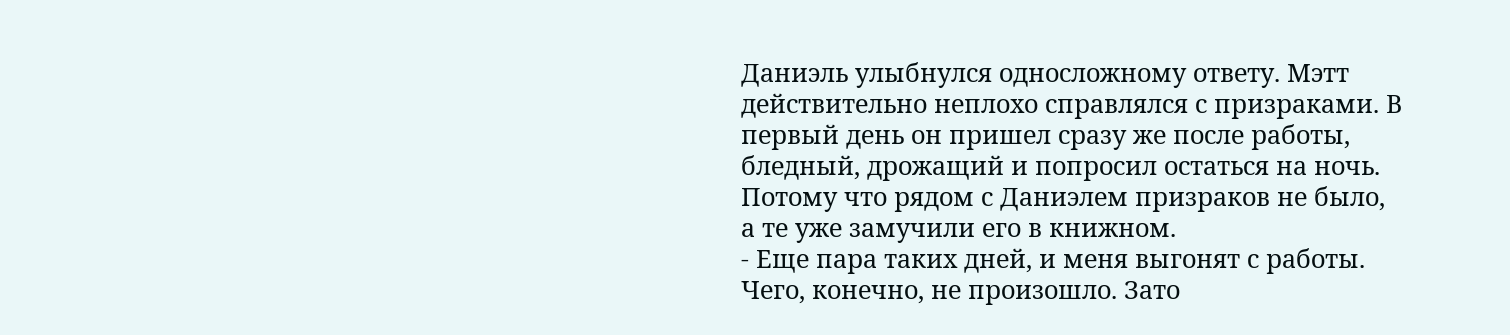Даниэль улыбнулся односложному ответу. Мэтт действительно неплохо справлялся с призраками. В первый день он пришел сразу же после работы, бледный, дрожащий и попросил остаться на ночь. Потому что рядом с Даниэлем призраков не было, а те уже замучили его в книжном.
- Еще пара таких дней, и меня выгонят с работы.
Чего, конечно, не произошло. Зато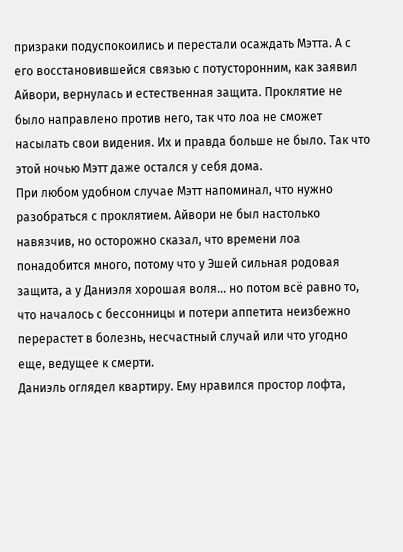призраки подуспокоились и перестали осаждать Мэтта. А с его восстановившейся связью с потусторонним, как заявил Айвори, вернулась и естественная защита. Проклятие не было направлено против него, так что лоа не сможет насылать свои видения. Их и правда больше не было. Так что этой ночью Мэтт даже остался у себя дома.
При любом удобном случае Мэтт напоминал, что нужно разобраться с проклятием. Айвори не был настолько навязчив, но осторожно сказал, что времени лоа понадобится много, потому что у Эшей сильная родовая защита, а у Даниэля хорошая воля... но потом всё равно то, что началось с бессонницы и потери аппетита неизбежно перерастет в болезнь, несчастный случай или что угодно еще, ведущее к смерти.
Даниэль оглядел квартиру. Ему нравился простор лофта,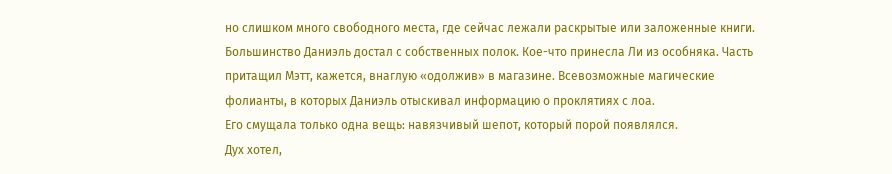но слишком много свободного места, где сейчас лежали раскрытые или заложенные книги. Большинство Даниэль достал с собственных полок. Кое-что принесла Ли из особняка. Часть притащил Мэтт, кажется, внаглую «одолжив» в магазине. Всевозможные магические фолианты, в которых Даниэль отыскивал информацию о проклятиях с лоа.
Его смущала только одна вещь: навязчивый шепот, который порой появлялся.
Дух хотел,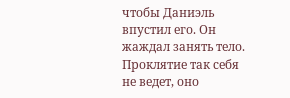чтобы Даниэль впустил его. Он жаждал занять тело. Проклятие так себя не ведет, оно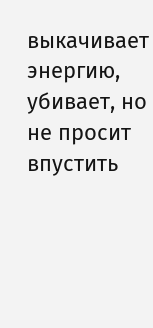выкачивает энергию, убивает, но не просит впустить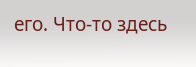его. Что-то здесь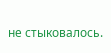не стыковалось.